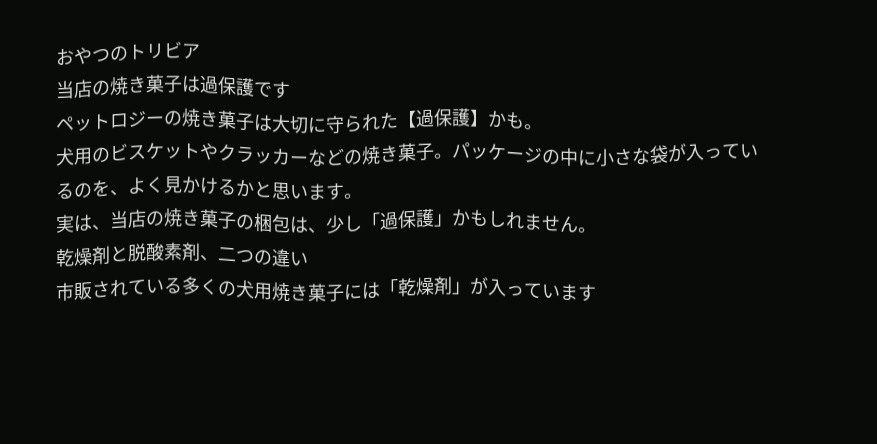おやつのトリビア
当店の焼き菓子は過保護です
ペットロジーの焼き菓子は大切に守られた【過保護】かも。
犬用のビスケットやクラッカーなどの焼き菓子。パッケージの中に小さな袋が入っているのを、よく見かけるかと思います。
実は、当店の焼き菓子の梱包は、少し「過保護」かもしれません。
乾燥剤と脱酸素剤、二つの違い
市販されている多くの犬用焼き菓子には「乾燥剤」が入っています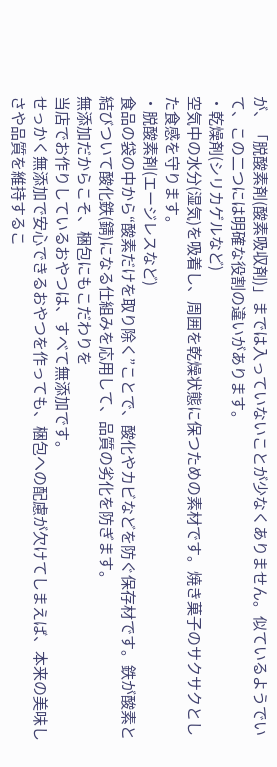が、「脱酸素剤(酸素吸収剤)」までは入っていないことが少なくありません。似ているようでいて、この二つには明確な役割の違いがあります。
・乾燥剤(シリカゲルなど)
空気中の水分(湿気)を吸着し、周囲を乾燥状態に保つための素材です。焼き菓子のサクサクとした食感を守ります。
・脱酸素剤(エージレスなど)
食品の袋の中から“酸素だけを取り除く”ことで、酸化やカビなどを防ぐ保存材です。鉄が酸素と結びついて酸化鉄(錆)になる仕組みを応用して、品質の劣化を防ぎます。
無添加だからこそ、梱包にもこだわりを
当店でお作りしているおやつは、すべて無添加です。
せっかく無添加で安心できるおやつを作っても、梱包への配慮が欠けてしまえば、本来の美味しさや品質を維持するこ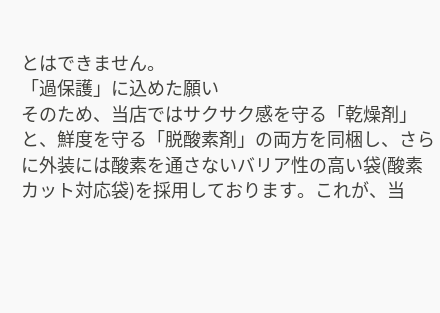とはできません。
「過保護」に込めた願い
そのため、当店ではサクサク感を守る「乾燥剤」と、鮮度を守る「脱酸素剤」の両方を同梱し、さらに外装には酸素を通さないバリア性の高い袋(酸素カット対応袋)を採用しております。これが、当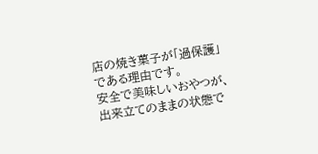店の焼き菓子が「過保護」である理由です。
安全で美味しいおやつが、出来立てのままの状態で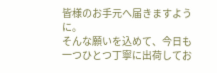皆様のお手元へ届きますように。
そんな願いを込めて、今日も一つひとつ丁寧に出荷してお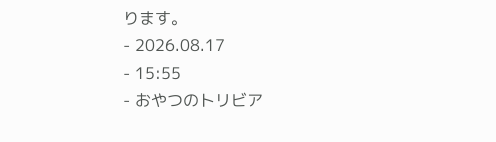ります。
- 2026.08.17
- 15:55
- おやつのトリビア